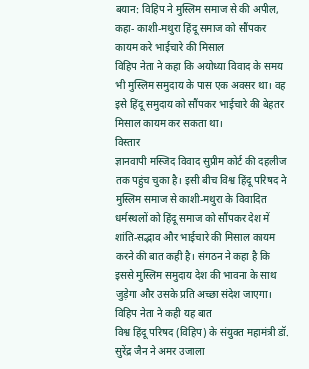बयान: विहिप ने मुस्लिम समाज से की अपील, कहा- काशी-मथुरा हिंदू समाज को सौंपकर कायम करे भाईचारे की मिसाल
विहिप नेता ने कहा कि अयोध्या विवाद के समय भी मुस्लिम समुदाय के पास एक अवसर था। वह इसे हिंदू समुदाय को सौंपकर भाईचारे की बेहतर मिसाल कायम कर सकता था।
विस्तार
ज्ञानवापी मस्जिद विवाद सुप्रीम कोर्ट की दहलीज तक पहुंच चुका है। इसी बीच विश्व हिंदू परिषद ने मुस्लिम समाज से काशी-मथुरा के विवादित धर्मस्थलों को हिंदू समाज को सौंपकर देश में शांति-सद्भाव और भाईचारे की मिसाल कायम करने की बात कही है। संगठन ने कहा है कि इससे मुस्लिम समुदाय देश की भावना के साथ जुड़ेगा और उसके प्रति अच्छा संदेश जाएगा।
विहिप नेता ने कही यह बात
विश्व हिंदू परिषद (विहिप) के संयुक्त महामंत्री डॉ. सुरेंद्र जैन ने अमर उजाला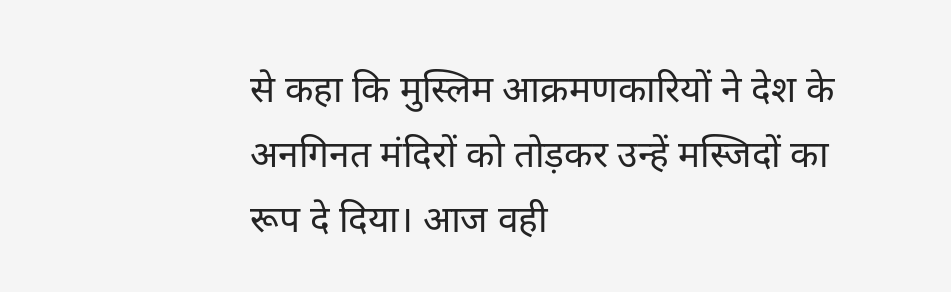से कहा कि मुस्लिम आक्रमणकारियों ने देश के अनगिनत मंदिरों को तोड़कर उन्हें मस्जिदों का रूप दे दिया। आज वही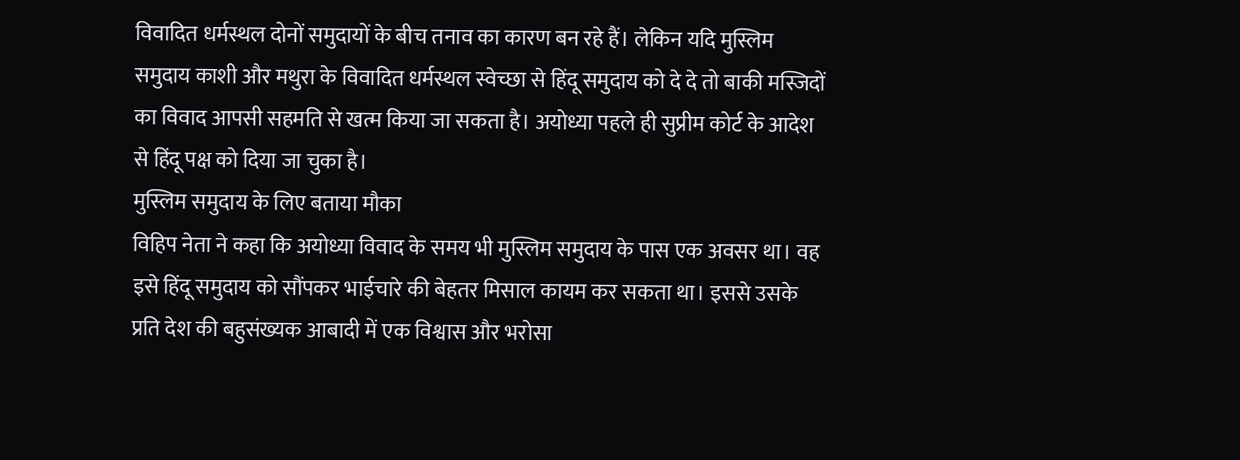विवादित धर्मस्थल दोनों समुदायों के बीच तनाव का कारण बन रहे हैं। लेकिन यदि मुस्लिम समुदाय काशी और मथुरा के विवादित धर्मस्थल स्वेच्छा से हिंदू समुदाय को दे दे तो बाकी मस्जिदों का विवाद आपसी सहमति से खत्म किया जा सकता है। अयोध्या पहले ही सुप्रीम कोर्ट के आदेश से हिंदू पक्ष को दिया जा चुका है।
मुस्लिम समुदाय के लिए बताया मौका
विहिप नेता ने कहा कि अयोध्या विवाद के समय भी मुस्लिम समुदाय के पास एक अवसर था। वह इसे हिंदू समुदाय को सौंपकर भाईचारे की बेहतर मिसाल कायम कर सकता था। इससे उसके प्रति देश की बहुसंख्यक आबादी में एक विश्वास और भरोसा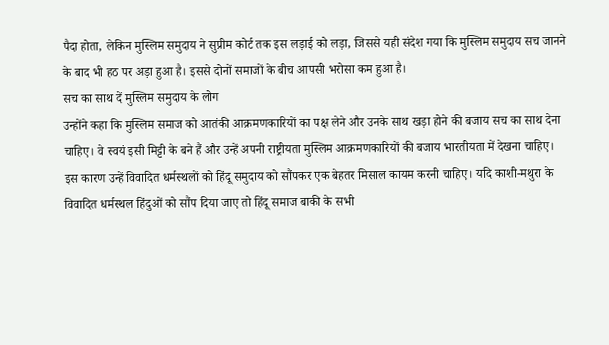पैदा होता, लेकिन मुस्लिम समुदाय ने सुप्रीम कोर्ट तक इस लड़ाई को लड़ा, जिससे यही संदेश गया कि मुस्लिम समुदाय सच जानने के बाद भी हठ पर अड़ा हुआ है। इससे दोनों समाजों के बीच आपसी भरोसा कम हुआ है।
सच का साथ दें मुस्लिम समुदाय के लोग
उन्होंने कहा कि मुस्लिम समाज को आतंकी आक्रमणकारियों का पक्ष लेने और उनके साथ खड़ा होने की बजाय सच का साथ देना चाहिए। वे स्वयं इसी मिट्टी के बने हैं और उन्हें अपनी राष्ट्रीयता मुस्लिम आक्रमणकारियों की बजाय भारतीयता में देखना चाहिए। इस कारण उन्हें विवादित धर्मस्थलों को हिंदू समुदाय को सौंपकर एक बेहतर मिसाल कायम करनी चाहिए। यदि काशी-मथुरा के विवादित धर्मस्थल हिंदुओं को सौंप दिया जाए तो हिंदू समाज बाकी के सभी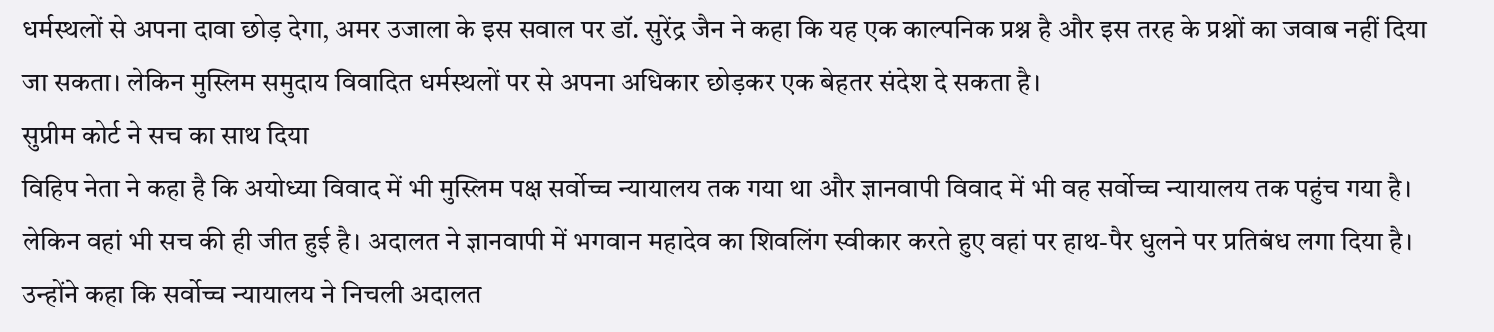धर्मस्थलों से अपना दावा छोड़ देगा, अमर उजाला के इस सवाल पर डॉ. सुरेंद्र जैन ने कहा कि यह एक काल्पनिक प्रश्न है और इस तरह के प्रश्नों का जवाब नहीं दिया जा सकता। लेकिन मुस्लिम समुदाय विवादित धर्मस्थलों पर से अपना अधिकार छोड़कर एक बेहतर संदेश दे सकता है।
सुप्रीम कोर्ट ने सच का साथ दिया
विहिप नेता ने कहा है कि अयोध्या विवाद में भी मुस्लिम पक्ष सर्वोच्च न्यायालय तक गया था और ज्ञानवापी विवाद में भी वह सर्वोच्च न्यायालय तक पहुंच गया है। लेकिन वहां भी सच की ही जीत हुई है। अदालत ने ज्ञानवापी में भगवान महादेव का शिवलिंग स्वीकार करते हुए वहां पर हाथ-पैर धुलने पर प्रतिबंध लगा दिया है। उन्होंने कहा कि सर्वोच्च न्यायालय ने निचली अदालत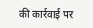की कार्रवाई पर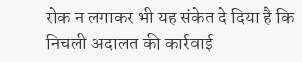रोक न लगाकर भी यह संकेत दे दिया है कि निचली अदालत की कार्रवाई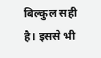बिल्कुल सही है। इससे भी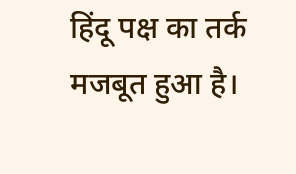हिंदू पक्ष का तर्क मजबूत हुआ है।